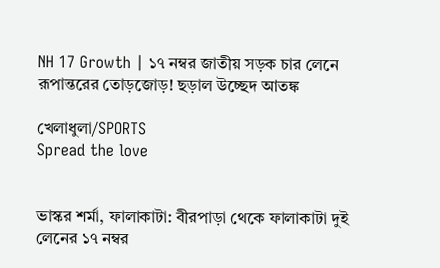NH 17 Growth | ১৭ নম্বর জাতীয় সড়ক চার লেনে রূপান্তরের তোড়জোড়! ছড়াল উচ্ছেদ আতঙ্ক

খেলাধুলা/SPORTS
Spread the love


ভাস্কর শর্মা, ফালাকাটা: বীরপাড়া থেকে ফালাকাটা দুই লেনের ১৭ নম্বর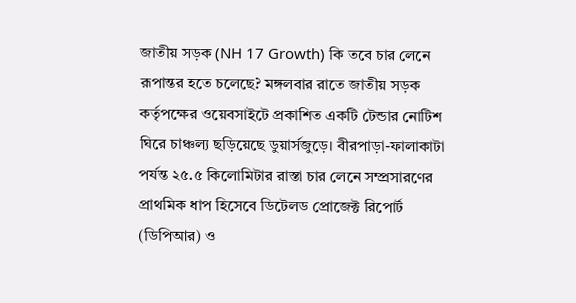জাতীয় সড়ক (NH 17 Growth) কি তবে চার লেনে রূপান্তর হতে চলেছে? মঙ্গলবার রাতে জাতীয় সড়ক কর্তৃপক্ষের ওয়েবসাইটে প্রকাশিত একটি টেন্ডার নোটিশ ঘিরে চাঞ্চল্য ছড়িয়েছে ডুয়ার্সজুড়ে। বীরপাড়া-ফালাকাটা পর্যন্ত ২৫.৫ কিলোমিটার রাস্তা চার লেনে সম্প্রসারণের প্রাথমিক ধাপ হিসেবে ডিটেলড প্রোজেক্ট রিপোর্ট (ডিপিআর) ও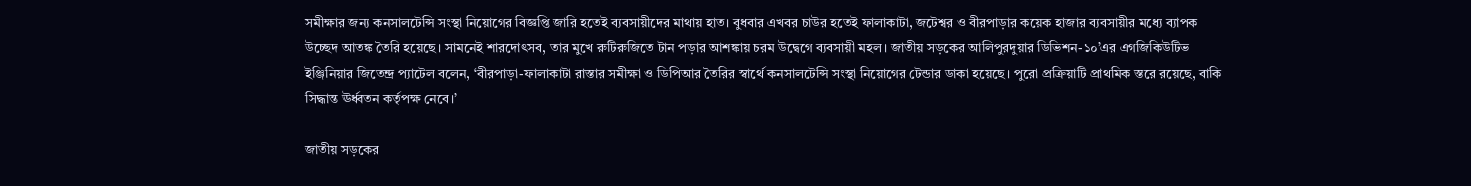সমীক্ষার জন্য কনসালটেন্সি সংস্থা নিয়োগের বিজ্ঞপ্তি জারি হতেই ব্যবসায়ীদের মাথায় হাত। বুধবার এখবর চাউর হতেই ফালাকাটা, জটেশ্বর ও বীরপাড়ার কয়েক হাজার ব্যবসায়ীর মধ্যে ব্যাপক উচ্ছেদ আতঙ্ক তৈরি হয়েছে। সামনেই শারদোৎসব, তার মুখে রুটিরুজিতে টান পড়ার আশঙ্কায় চরম উদ্বেগে ব্যবসায়ী মহল। জাতীয় সড়কের আলিপুরদুয়ার ডিভিশন-১০’এর এগজিকিউটিভ ইঞ্জিনিয়ার জিতেন্দ্র প্যাটেল বলেন, ‘বীরপাড়া-ফালাকাটা রাস্তার সমীক্ষা ও ডিপিআর তৈরির স্বার্থে কনসালটেন্সি সংস্থা নিয়োগের টেন্ডার ডাকা হয়েছে। পুরো প্রক্রিয়াটি প্রাথমিক স্তরে রয়েছে, বাকি সিদ্ধান্ত ঊর্ধ্বতন কর্তৃপক্ষ নেবে।’

জাতীয় সড়কের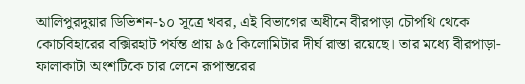আলিপুরদুয়ার ডিভিশন-১০ সূত্রে খবর, এই বিভাগের অধীনে বীরপাড়া চৌপথি থেকে কোচবিহারের বক্সিরহাট পর্যন্ত প্রায় ৯৫ কিলোমিটার দীর্ঘ রাস্তা রয়েছে। তার মধ্যে বীরপাড়া-ফালাকাটা অংশটিকে চার লেনে রূপান্তরের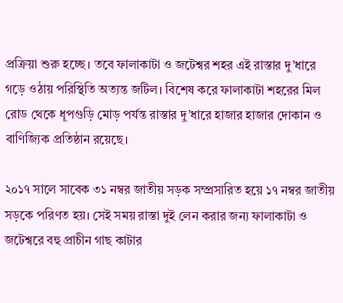প্রক্রিয়া শুরু হচ্ছে। তবে ফালাকাটা ও জটেশ্বর শহর এই রাস্তার দু’ধারে গড়ে ওঠায় পরিস্থিতি অত্যন্ত জটিল। বিশেষ করে ফালাকাটা শহরের মিল রোড থেকে ধূপগুড়ি মোড় পর্যন্ত রাস্তার দু’ধারে হাজার হাজার দোকান ও বাণিজ্যিক প্রতিষ্ঠান রয়েছে।

২০১৭ সালে সাবেক ৩১ নম্বর জাতীয় সড়ক সম্প্রসারিত হয়ে ১৭ নম্বর জাতীয় সড়কে পরিণত হয়। সেই সময় রাস্তা দুই লেন করার জন্য ফালাকাটা ও জটেশ্বরে বহু প্রাচীন গাছ কাটার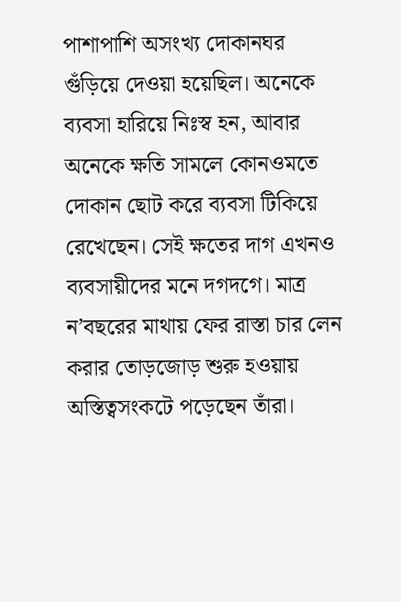পাশাপাশি অসংখ্য দোকানঘর গুঁড়িয়ে দেওয়া হয়েছিল। অনেকে ব্যবসা হারিয়ে নিঃস্ব হন, আবার অনেকে ক্ষতি সামলে কোনওমতে দোকান ছোট করে ব্যবসা টিকিয়ে রেখেছেন। সেই ক্ষতের দাগ এখনও ব্যবসায়ীদের মনে দগদগে। মাত্র ন’বছরের মাথায় ফের রাস্তা চার লেন করার তোড়জোড় শুরু হওয়ায় অস্তিত্বসংকটে পড়েছেন তাঁরা।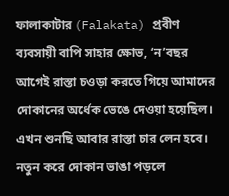ফালাকাটার (Falakata) প্রবীণ ব্যবসায়ী বাপি সাহার ক্ষোভ, ‘ন’বছর আগেই রাস্তা চওড়া করতে গিয়ে আমাদের দোকানের অর্ধেক ভেঙে দেওয়া হয়েছিল। এখন শুনছি আবার রাস্তা চার লেন হবে। নতুন করে দোকান ভাঙা পড়লে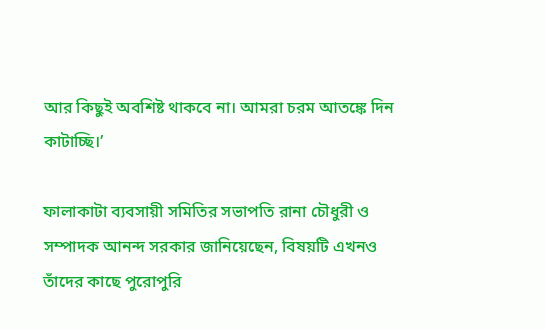আর কিছুই অবশিষ্ট থাকবে না। আমরা চরম আতঙ্কে দিন কাটাচ্ছি।’

ফালাকাটা ব্যবসায়ী সমিতির সভাপতি রানা চৌধুরী ও সম্পাদক আনন্দ সরকার জানিয়েছেন, বিষয়টি এখনও তাঁদের কাছে পুরোপুরি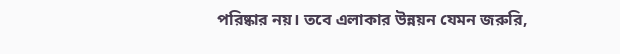পরিষ্কার নয়। তবে এলাকার উন্নয়ন যেমন জরুরি,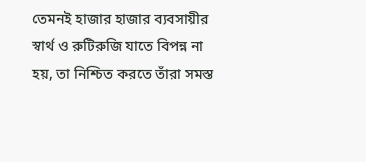তেমনই হাজার হাজার ব্যবসায়ীর স্বার্থ ও রুটিরুজি যাতে বিপন্ন না হয়, তা নিশ্চিত করতে তাঁরা সমস্ত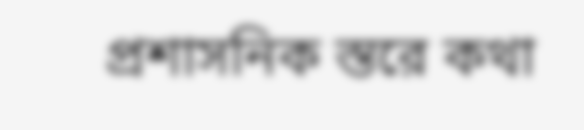প্রশাসনিক স্তরে কথা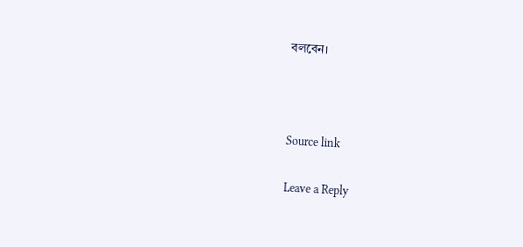বলবেন।



Source link

Leave a Reply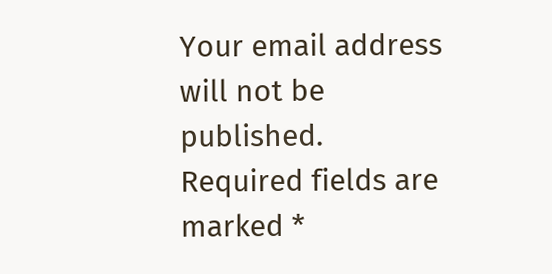Your email address will not be published. Required fields are marked *